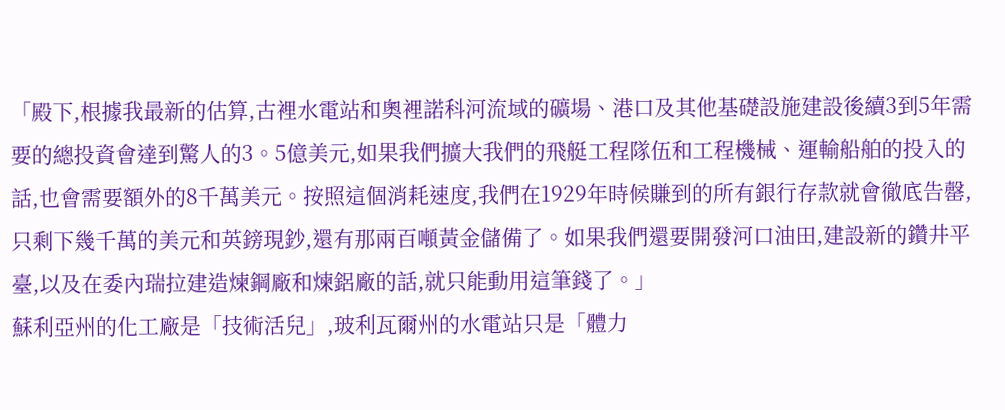「殿下,根據我最新的估算,古裡水電站和奧裡諾科河流域的礦場、港口及其他基礎設施建設後續3到5年需要的總投資會達到驚人的3。5億美元,如果我們擴大我們的飛艇工程隊伍和工程機械、運輸船舶的投入的話,也會需要額外的8千萬美元。按照這個消耗速度,我們在1929年時候賺到的所有銀行存款就會徹底告罄,只剩下幾千萬的美元和英鎊現鈔,還有那兩百噸黃金儲備了。如果我們還要開發河口油田,建設新的鑽井平臺,以及在委內瑞拉建造煉鋼廠和煉鋁廠的話,就只能動用這筆錢了。」
蘇利亞州的化工廠是「技術活兒」,玻利瓦爾州的水電站只是「體力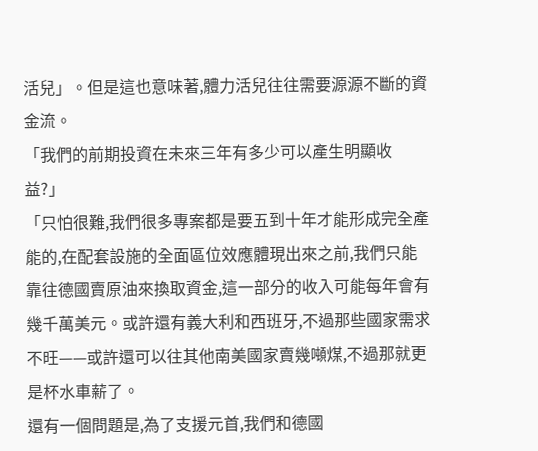活兒」。但是這也意味著,體力活兒往往需要源源不斷的資金流。
「我們的前期投資在未來三年有多少可以產生明顯收益?」
「只怕很難,我們很多專案都是要五到十年才能形成完全產能的,在配套設施的全面區位效應體現出來之前,我們只能靠往德國賣原油來換取資金,這一部分的收入可能每年會有幾千萬美元。或許還有義大利和西班牙,不過那些國家需求不旺——或許還可以往其他南美國家賣幾噸煤,不過那就更是杯水車薪了。
還有一個問題是,為了支援元首,我們和德國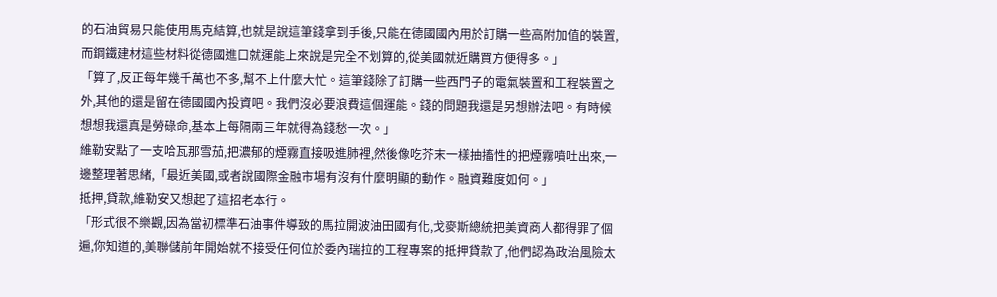的石油貿易只能使用馬克結算,也就是說這筆錢拿到手後,只能在德國國內用於訂購一些高附加值的裝置,而鋼鐵建材這些材料從德國進口就運能上來說是完全不划算的,從美國就近購買方便得多。」
「算了,反正每年幾千萬也不多,幫不上什麼大忙。這筆錢除了訂購一些西門子的電氣裝置和工程裝置之外,其他的還是留在德國國內投資吧。我們沒必要浪費這個運能。錢的問題我還是另想辦法吧。有時候想想我還真是勞碌命,基本上每隔兩三年就得為錢愁一次。」
維勒安點了一支哈瓦那雪茄,把濃郁的煙霧直接吸進肺裡,然後像吃芥末一樣抽搐性的把煙霧噴吐出來,一邊整理著思緒,「最近美國,或者說國際金融市場有沒有什麼明顯的動作。融資難度如何。」
抵押,貸款,維勒安又想起了這招老本行。
「形式很不樂觀,因為當初標準石油事件導致的馬拉開波油田國有化,戈麥斯總統把美資商人都得罪了個遍,你知道的,美聯儲前年開始就不接受任何位於委內瑞拉的工程專案的抵押貸款了,他們認為政治風險太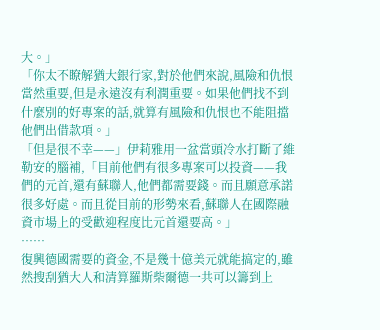大。」
「你太不瞭解猶大銀行家,對於他們來說,風險和仇恨當然重要,但是永遠沒有利潤重要。如果他們找不到什麼別的好專案的話,就算有風險和仇恨也不能阻擋他們出借款項。」
「但是很不幸——」伊莉雅用一盆當頭冷水打斷了維勒安的腦補,「目前他們有很多專案可以投資——我們的元首,還有蘇聯人,他們都需要錢。而且願意承諾很多好處。而且從目前的形勢來看,蘇聯人在國際融資市場上的受歡迎程度比元首還要高。」
……
復興德國需要的資金,不是幾十億美元就能搞定的,雖然搜刮猶大人和清算羅斯柴爾德一共可以籌到上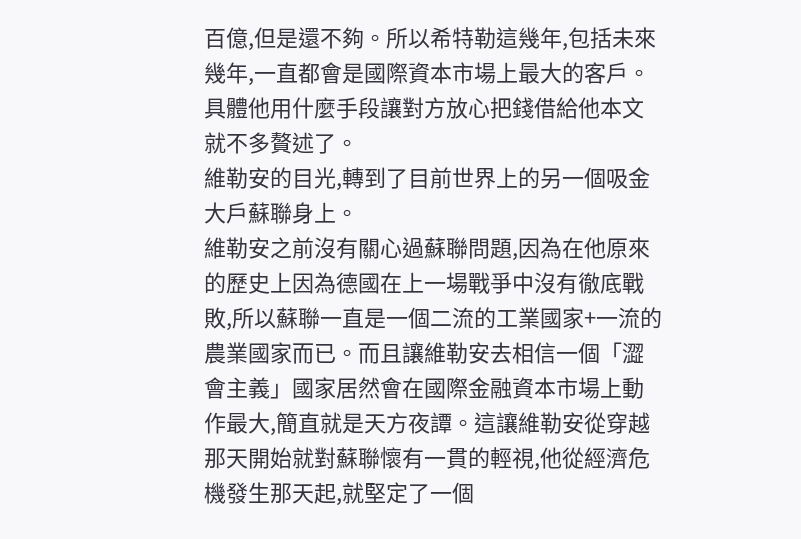百億,但是還不夠。所以希特勒這幾年,包括未來幾年,一直都會是國際資本市場上最大的客戶。具體他用什麼手段讓對方放心把錢借給他本文就不多贅述了。
維勒安的目光,轉到了目前世界上的另一個吸金大戶蘇聯身上。
維勒安之前沒有關心過蘇聯問題,因為在他原來的歷史上因為德國在上一場戰爭中沒有徹底戰敗,所以蘇聯一直是一個二流的工業國家+一流的農業國家而已。而且讓維勒安去相信一個「澀會主義」國家居然會在國際金融資本市場上動作最大,簡直就是天方夜譚。這讓維勒安從穿越那天開始就對蘇聯懷有一貫的輕視,他從經濟危機發生那天起,就堅定了一個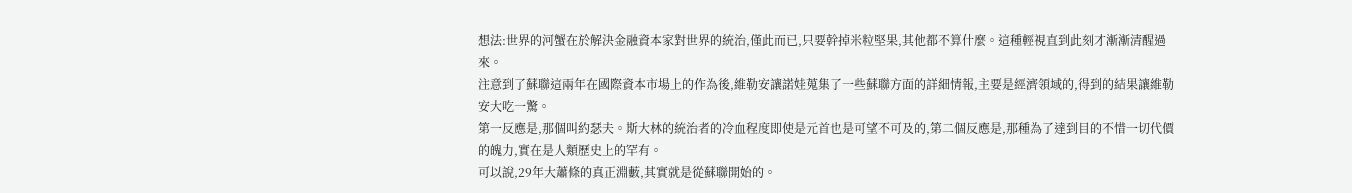想法:世界的河蟹在於解決金融資本家對世界的統治,僅此而已,只要幹掉米粒堅果,其他都不算什麼。這種輕視直到此刻才漸漸清醒過來。
注意到了蘇聯這兩年在國際資本市場上的作為後,維勒安讓諾娃蒐集了一些蘇聯方面的詳細情報,主要是經濟領域的,得到的結果讓維勒安大吃一驚。
第一反應是,那個叫約瑟夫。斯大林的統治者的冷血程度即使是元首也是可望不可及的,第二個反應是,那種為了達到目的不惜一切代價的魄力,實在是人類歷史上的罕有。
可以說,29年大蕭條的真正淵藪,其實就是從蘇聯開始的。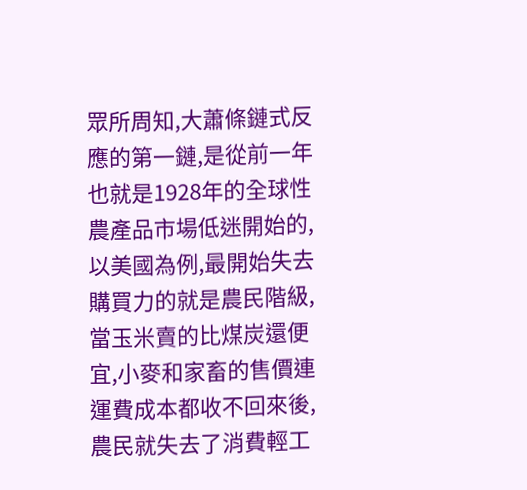眾所周知,大蕭條鏈式反應的第一鏈,是從前一年也就是1928年的全球性農產品市場低迷開始的,以美國為例,最開始失去購買力的就是農民階級,當玉米賣的比煤炭還便宜,小麥和家畜的售價連運費成本都收不回來後,農民就失去了消費輕工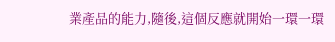業產品的能力,隨後,這個反應就開始一環一環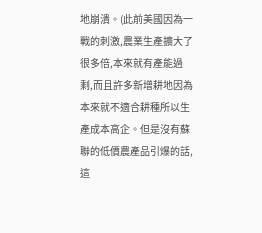地崩潰。(此前美國因為一戰的刺激,農業生產擴大了很多倍,本來就有產能過剩,而且許多新增耕地因為本來就不適合耕種所以生產成本高企。但是沒有蘇聯的低價農產品引爆的話,這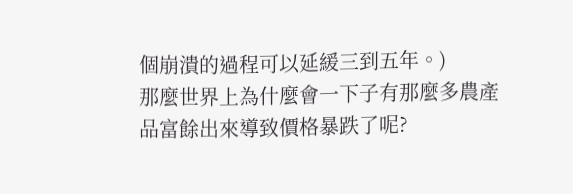個崩潰的過程可以延緩三到五年。)
那麼世界上為什麼會一下子有那麼多農產品富餘出來導致價格暴跌了呢?